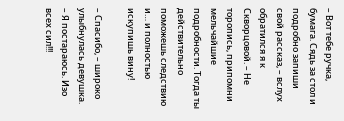– Вот тебе ручка, бумага. Сядь за стол и подробно запиши свой рассказ, – вслух обратился я к Скворцовой. – Не торопись, припомни мельчайшие подробности. Тогда ты действительно поможешь следствию и… и полностью искупишь вину!

– Спасибо, – широко улыбнулась девушка. – Я постараюсь. Изо всех сил!!!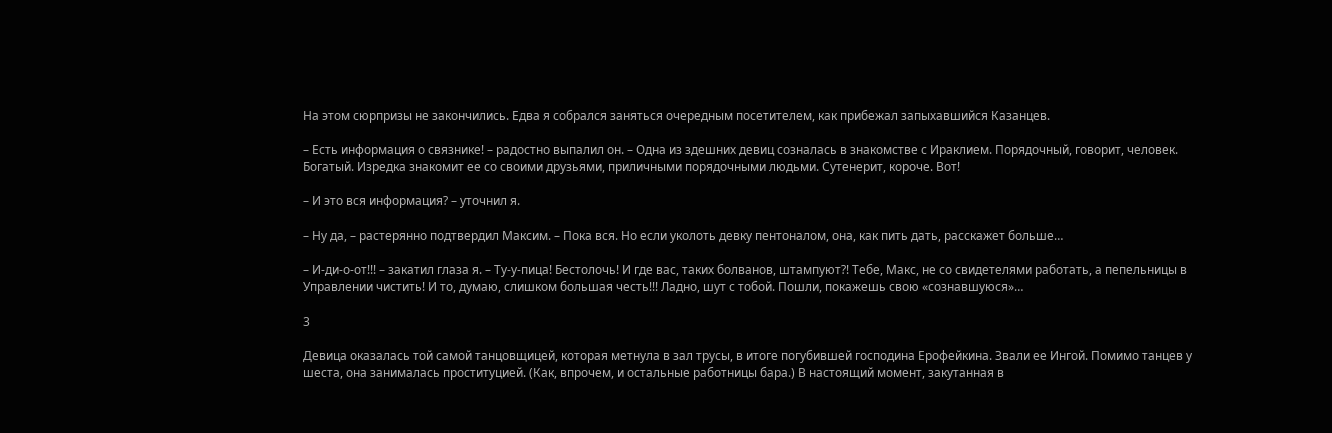На этом сюрпризы не закончились. Едва я собрался заняться очередным посетителем, как прибежал запыхавшийся Казанцев.

– Есть информация о связнике! – радостно выпалил он. – Одна из здешних девиц созналась в знакомстве с Ираклием. Порядочный, говорит, человек. Богатый. Изредка знакомит ее со своими друзьями, приличными порядочными людьми. Сутенерит, короче. Вот!

– И это вся информация? – уточнил я.

– Ну да, – растерянно подтвердил Максим. – Пока вся. Но если уколоть девку пентоналом, она, как пить дать, расскажет больше…

– И-ди-о-от!!! – закатил глаза я. – Ту-у-пица! Бестолочь! И где вас, таких болванов, штампуют?! Тебе, Макс, не со свидетелями работать, а пепельницы в Управлении чистить! И то, думаю, слишком большая честь!!! Ладно, шут с тобой. Пошли, покажешь свою «сознавшуюся»…

3

Девица оказалась той самой танцовщицей, которая метнула в зал трусы, в итоге погубившей господина Ерофейкина. Звали ее Ингой. Помимо танцев у шеста, она занималась проституцией. (Как, впрочем, и остальные работницы бара.) В настоящий момент, закутанная в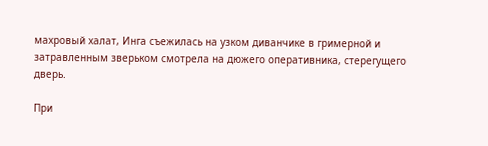махровый халат, Инга съежилась на узком диванчике в гримерной и затравленным зверьком смотрела на дюжего оперативника, стерегущего дверь.

При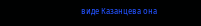виде Казанцева она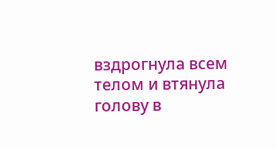вздрогнула всем телом и втянула голову в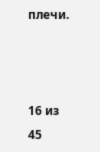плечи.



16 из 45